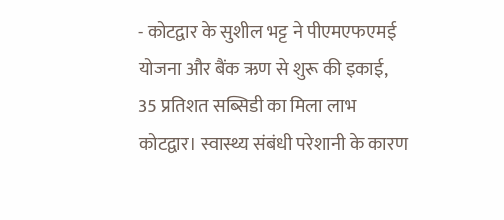- कोटद्वार के सुशील भट्ट ने पीएमएफएमई योजना और बैंक ऋण से शुरू की इकाई, 35 प्रतिशत सब्सिडी का मिला लाभ
कोटद्वार। स्वास्थ्य संबंधी परेशानी के कारण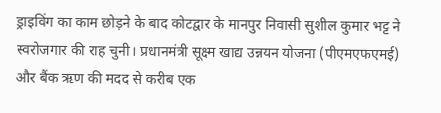ड्राइविंग का काम छोड़ने के बाद कोटद्वार के मानपुर निवासी सुशील कुमार भट्ट ने स्वरोजगार की राह चुनी। प्रधानमंत्री सूक्ष्म खाद्य उन्नयन योजना (पीएमएफएमई) और बैंक ऋण की मदद से करीब एक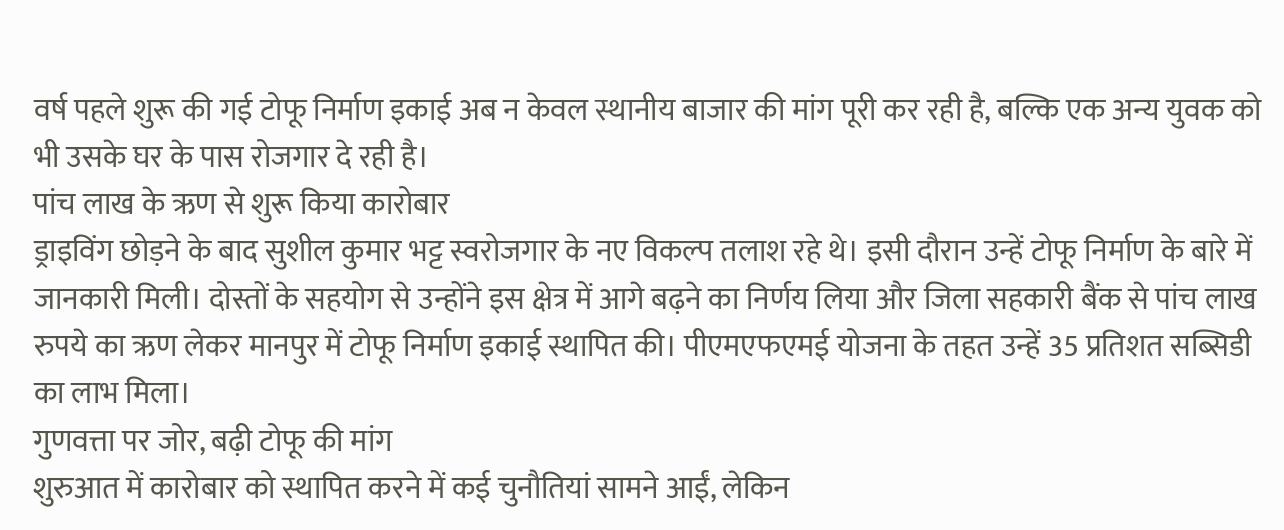वर्ष पहले शुरू की गई टोफू निर्माण इकाई अब न केवल स्थानीय बाजार की मांग पूरी कर रही है, बल्कि एक अन्य युवक को भी उसके घर के पास रोजगार दे रही है।
पांच लाख के ऋण से शुरू किया कारोबार
ड्राइविंग छोड़ने के बाद सुशील कुमार भट्ट स्वरोजगार के नए विकल्प तलाश रहे थे। इसी दौरान उन्हें टोफू निर्माण के बारे में जानकारी मिली। दोस्तों के सहयोग से उन्होंने इस क्षेत्र में आगे बढ़ने का निर्णय लिया और जिला सहकारी बैंक से पांच लाख रुपये का ऋण लेकर मानपुर में टोफू निर्माण इकाई स्थापित की। पीएमएफएमई योजना के तहत उन्हें 35 प्रतिशत सब्सिडी का लाभ मिला।
गुणवत्ता पर जोर, बढ़ी टोफू की मांग
शुरुआत में कारोबार को स्थापित करने में कई चुनौतियां सामने आईं, लेकिन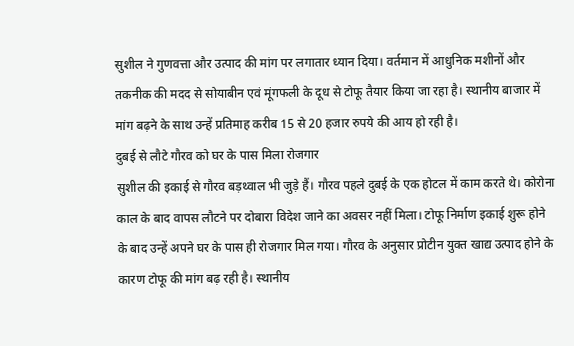सुशील ने गुणवत्ता और उत्पाद की मांग पर लगातार ध्यान दिया। वर्तमान में आधुनिक मशीनों और तकनीक की मदद से सोयाबीन एवं मूंगफली के दूध से टोफू तैयार किया जा रहा है। स्थानीय बाजार में मांग बढ़ने के साथ उन्हें प्रतिमाह करीब 15 से 20 हजार रुपये की आय हो रही है।
दुबई से लौटे गौरव को घर के पास मिला रोजगार
सुशील की इकाई से गौरव बड़थ्वाल भी जुड़े हैं। गौरव पहले दुबई के एक होटल में काम करते थे। कोरोना काल के बाद वापस लौटने पर दोबारा विदेश जाने का अवसर नहीं मिला। टोफू निर्माण इकाई शुरू होने के बाद उन्हें अपने घर के पास ही रोजगार मिल गया। गौरव के अनुसार प्रोटीन युक्त खाद्य उत्पाद होने के कारण टोफू की मांग बढ़ रही है। स्थानीय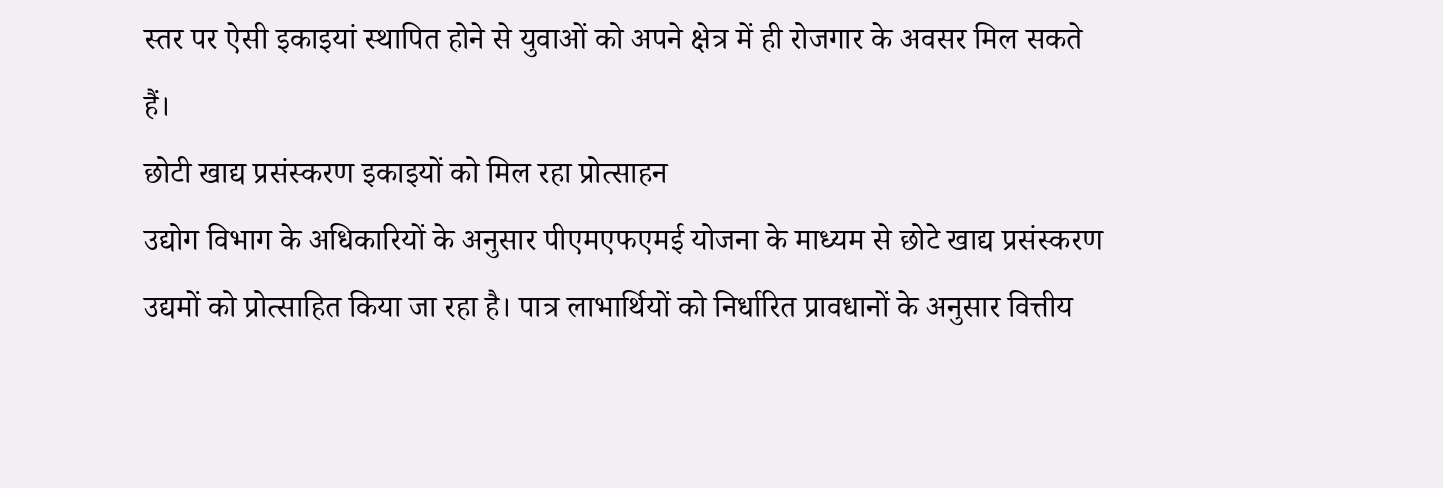स्तर पर ऐसी इकाइयां स्थापित होने से युवाओं को अपने क्षेत्र में ही रोजगार के अवसर मिल सकते हैं।
छोटी खाद्य प्रसंस्करण इकाइयों को मिल रहा प्रोत्साहन
उद्योग विभाग के अधिकारियों के अनुसार पीएमएफएमई योजना के माध्यम से छोटे खाद्य प्रसंस्करण उद्यमों को प्रोत्साहित किया जा रहा है। पात्र लाभार्थियों को निर्धारित प्रावधानों के अनुसार वित्तीय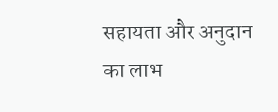सहायता और अनुदान का लाभ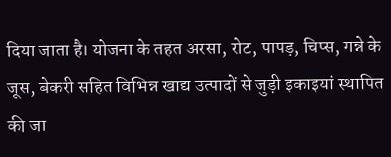दिया जाता है। योजना के तहत अरसा, रोट, पापड़, चिप्स, गन्ने के जूस, बेकरी सहित विभिन्न खाद्य उत्पादों से जुड़ी इकाइयां स्थापित की जा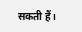सकती हैं।